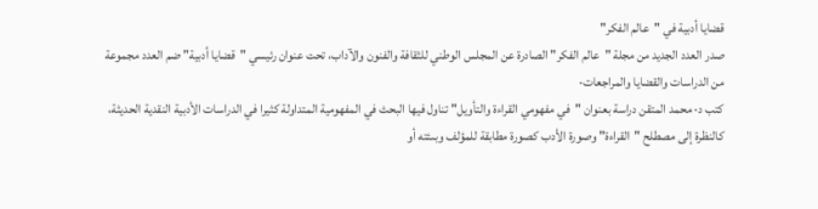قضايا أدبية في "عالم الفكر"
صدر العدد الجديد من مجلة "عالم الفكر" الصادرة عن المجلس الوطني للثقافة والفنون والآداب، تحت عنوان رئيسي "قضايا أدبية" ضم العدد مجموعة من الدراسات والقضايا والمراجعات·
كتب د· محمد المتقن دراسة بعنوان "في مفهومي القراءة والتأويل" تناول فيها البحث في المفهومية المتداولة كثيرا في الدراسات الأدبية النقدية الحديثة، كالنظرة إلى مصطلح "القراءة" وصورة الأدب كصورة مطابقة للمؤلف وبىئته أو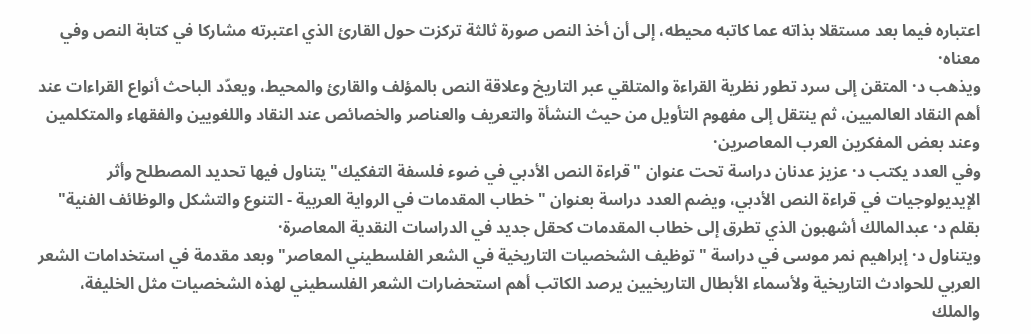اعتباره فيما بعد مستقلا بذاته عما كاتبه محيطه، إلى أن أخذ النص صورة ثالثة تركزت حول القارئ الذي اعتبرته مشاركا في كتابة النص وفي معناه·
ويذهب د· المتقن إلى سرد تطور نظرية القراءة والمتلقي عبر التاريخ وعلاقة النص بالمؤلف والقارئ والمحيط، ويعدّد الباحث أنواع القراءات عند أهم النقاد العالميين، ثم ينتقل إلى مفهوم التأويل من حيث النشأة والتعريف والعناصر والخصائص عند النقاد واللغويين والفقهاء والمتكلمين وعند بعض المفكرين العرب المعاصرين·
وفي العدد يكتب د· عزيز عدنان دراسة تحت عنوان "قراءة النص الأدبي في ضوء فلسفة التفكيك" يتناول فيها تحديد المصطلح وأثر الإيديولوجيات في قراءة النص الأدبي، ويضم العدد دراسة بعنوان "خطاب المقدمات في الرواية العربية - التنوع والتشكل والوظائف الفنية" بقلم د· عبدالمالك أشهبون الذي تطرق إلى خطاب المقدمات كحقل جديد في الدراسات النقدية المعاصرة·
ويتناول د· إبراهيم نمر موسى في دراسة "توظيف الشخصيات التاريخية في الشعر الفلسطيني المعاصر" وبعد مقدمة في استخدامات الشعر العربي للحوادث التاريخية ولأسماء الأبطال التاريخيين يرصد الكاتب أهم استحضارات الشعر الفلسطيني لهذه الشخصيات مثل الخليفة، والملك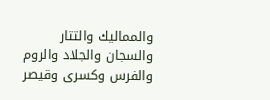والمماليك والتتار والسجان والجلاد والروم والفرس وكسرى وقيصر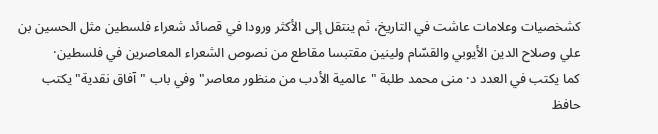كشخصيات وعلامات عاشت في التاريخ، ثم ينتقل إلى الأكثر ورودا في قصائد شعراء فلسطين مثل الحسين بن علي وصلاح الدين الأيوبي والقسّام ولينين مقتبسا مقاطع من نصوص الشعراء المعاصرين في فلسطين·
كما يكتب في العدد د· منى محمد طلبة "عالمية الأدب من منظور معاصر" وفي باب "آفاق نقدية" يكتب حافظ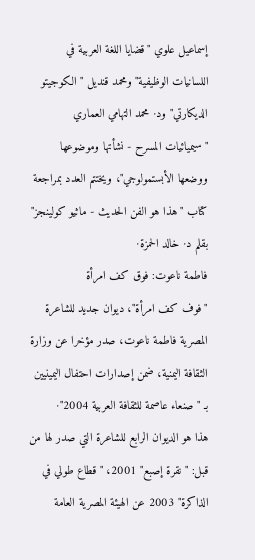إسماعيل علوي "قضايا اللغة العربية في اللسانيات الوظيفية" ومحمد قنديل "الكوجيتو الديكارتي" ود· محمد التهامي العماري "سيميائيات المسرح - نشأتها وموضوعها ووضعها الأبستمولوجي"، ويختتم العدد بمراجعة كتاب "هذا هو الفن الحديث - ماثيو كولينجز" بقلم د· خالد الحمزة·
فاطمة ناعوت: فوق كف امرأة
"فوف كف امرأة"، ديوان جديد للشاعرة المصرية فاطمة ناعوت، صدر مؤخرا عن وزارة الثقافة اليمنية، ضمن إصدارات احتفال اليمينيين بـ "صنعاء عاصمة للثقافة العربية 2004"·
هذا هو الديوان الرابع للشاعرة التي صدر لها من قبل: "نقرة إصبع" 2001، "قطاع طولي في الذاكرة" 2003 عن الهيئة المصرية العامة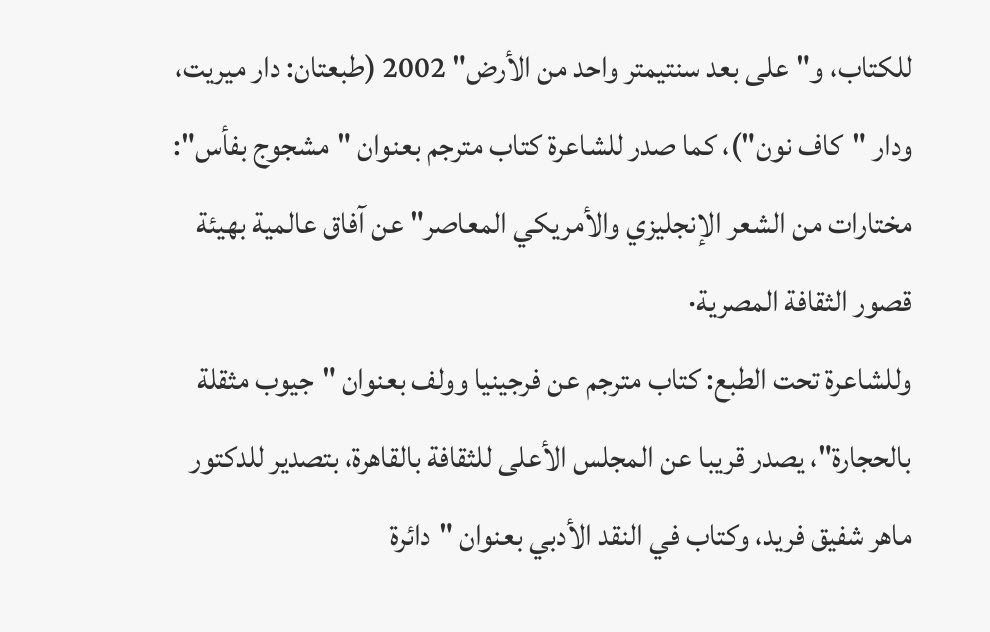للكتاب، و"على بعد سنتيمتر واحد من الأرض" 2002 (طبعتان: دار ميريت، ودار "كاف نون")، كما صدر للشاعرة كتاب مترجم بعنوان "مشجوج بفأس": مختارات من الشعر الإنجليزي والأمريكي المعاصر" عن آفاق عالمية بهيئة قصور الثقافة المصرية·
وللشاعرة تحت الطبع: كتاب مترجم عن فرجينيا وولف بعنوان "جيوب مثقلة بالحجارة"، يصدر قريبا عن المجلس الأعلى للثقافة بالقاهرة، بتصدير للدكتور ماهر شفيق فريد، وكتاب في النقد الأدبي بعنوان "دائرة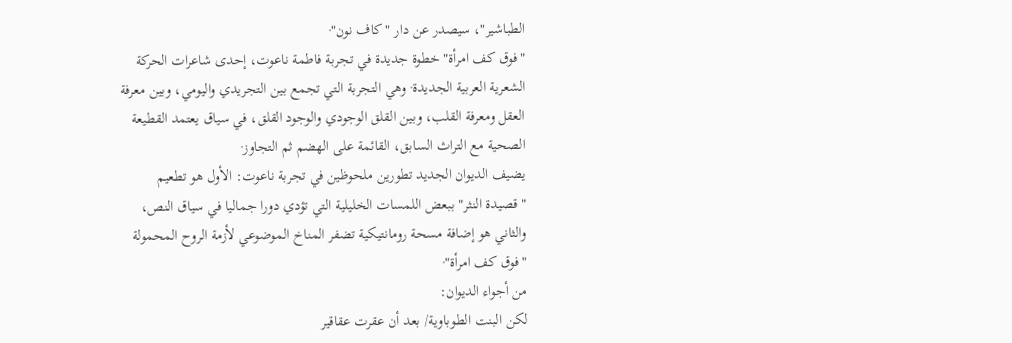الطباشير"، سيصدر عن دار "كاف نون"·
"فوق كف امرأة" خطوة جديدة في تجربة فاطمة ناعوت، إحدى شاعرات الحركة الشعرية العربية الجديدة· وهي التجربة التي تجمع بين التجريدي واليومي، وبين معرفة العقل ومعرفة القلب، وبين القلق الوجودي والوجود القلق، في سياق يعتمد القطيعة الصحية مع التراث السابق، القائمة على الهضم ثم التجاوز·
يضيف الديوان الجديد تطورين ملحوظين في تجربة ناعوت: الأول هو تطعيم "قصيدة النثر" ببعض اللمسات الخليلية التي تؤدي دورا جماليا في سياق النص، والثاني هو إضافة مسحة رومانتيكية تضفر المناخ الموضوعي لأزمة الروح المحمولة "فوق كف امرأة"·
من أجواء الديوان:
لكن البنت الطوباوية/ بعد أن عقرت عقاقير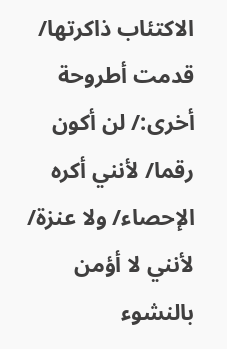الاكتئاب ذاكرتها/ قدمت أطروحة أخرى:/ لن أكون رقما/ لأنني أكره الإحصاء/ ولا عنزة/ لأنني لا أؤمن بالنشوء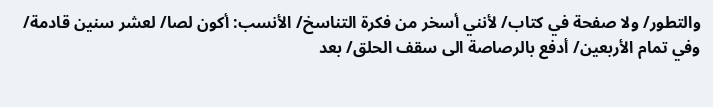والتطور/ ولا صفحة في كتاب/ لأنني أسخر من فكرة التناسخ/ الأنسب: أكون لصا/ لعشر سنين قادمة/ وفي تمام الأربعين/ أدفع بالرصاصة الى سقف الحلق/ بعد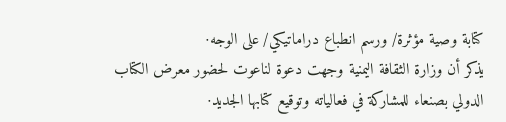كتابة وصية مؤثرة/ ورسم انطباع دراماتيكي/ على الوجه·
يذكر أن وزارة الثقافة اليمنية وجهت دعوة لناعوت لحضور معرض الكتاب الدولي بصنعاء للمشاركة في فعالياته وتوقيع كتابها الجديد·